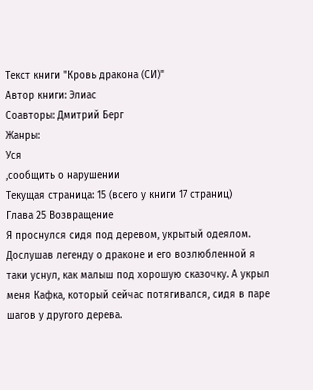Текст книги "Кровь дракона (СИ)"
Автор книги: Элиас
Соавторы: Дмитрий Берг
Жанры:
Уся
,сообщить о нарушении
Текущая страница: 15 (всего у книги 17 страниц)
Глава 25 Возвращение
Я проснулся сидя под деревом, укрытый одеялом. Дослушав легенду о драконе и его возлюбленной я таки уснул, как малыш под хорошую сказочку. А укрыл меня Кафка, который сейчас потягивался, сидя в паре шагов у другого дерева.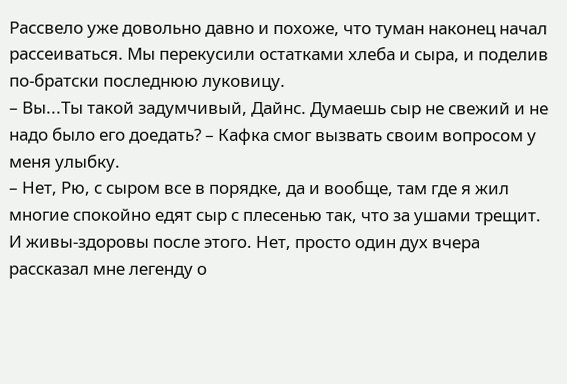Рассвело уже довольно давно и похоже, что туман наконец начал рассеиваться. Мы перекусили остатками хлеба и сыра, и поделив по-братски последнюю луковицу.
– Вы...Ты такой задумчивый, Дайнс. Думаешь сыр не свежий и не надо было его доедать? – Кафка смог вызвать своим вопросом у меня улыбку.
– Нет, Рю, с сыром все в порядке, да и вообще, там где я жил многие спокойно едят сыр с плесенью так, что за ушами трещит. И живы-здоровы после этого. Нет, просто один дух вчера рассказал мне легенду о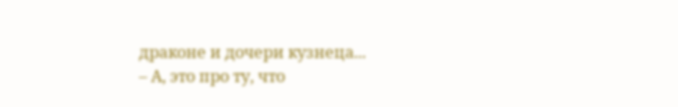драконе и дочери кузнеца...
– А, это про ту, что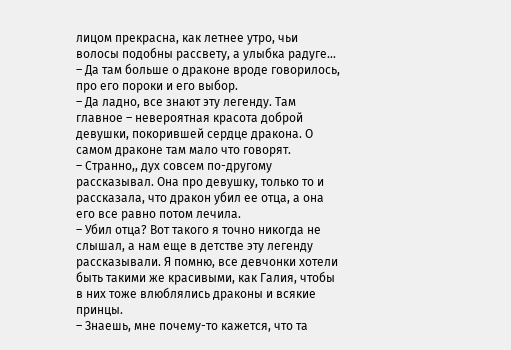лицом прекрасна, как летнее утро, чьи волосы подобны рассвету, а улыбка радуге...
– Да там больше о драконе вроде говорилось, про его пороки и его выбор.
– Да ладно, все знают эту легенду. Там главное – невероятная красота доброй девушки, покорившей сердце дракона. О самом драконе там мало что говорят.
– Странно,, дух совсем по-другому рассказывал. Она про девушку, только то и рассказала, что дракон убил ее отца, а она его все равно потом лечила.
– Убил отца? Вот такого я точно никогда не слышал, а нам еще в детстве эту легенду рассказывали. Я помню, все девчонки хотели быть такими же красивыми, как Галия, чтобы в них тоже влюблялись драконы и всякие принцы.
– Знаешь, мне почему-то кажется, что та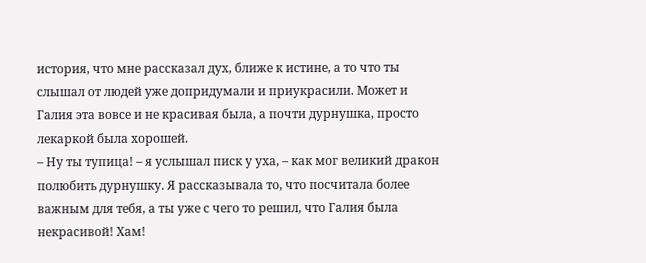история, что мне рассказал дух, ближе к истине, а то что ты слышал от людей уже допридумали и приукрасили. Может и Галия эта вовсе и не красивая была, а почти дурнушка, просто лекаркой была хорошей.
– Ну ты тупица! – я услышал писк у уха, – как мог великий дракон полюбить дурнушку. Я рассказывала то, что посчитала более важным для тебя, а ты уже с чего то решил, что Галия была некрасивой! Хам!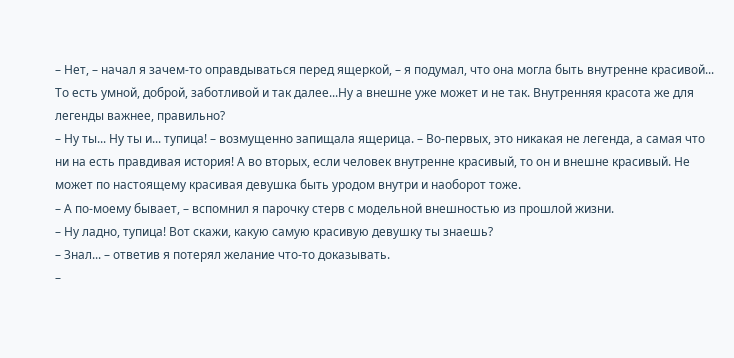– Нет, – начал я зачем-то оправдываться перед ящеркой, – я подумал, что она могла быть внутренне красивой... То есть умной, доброй, заботливой и так далее...Ну а внешне уже может и не так. Внутренняя красота же для легенды важнее, правильно?
– Ну ты... Ну ты и... тупица! – возмущенно запищала ящерица. – Во-первых, это никакая не легенда, а самая что ни на есть правдивая история! А во вторых, если человек внутренне красивый, то он и внешне красивый. Не может по настоящему красивая девушка быть уродом внутри и наоборот тоже.
– А по-моему бывает, – вспомнил я парочку стерв с модельной внешностью из прошлой жизни.
– Ну ладно, тупица! Вот скажи, какую самую красивую девушку ты знаешь?
– Знал... – ответив я потерял желание что-то доказывать.
–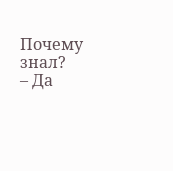Почему знал?
– Да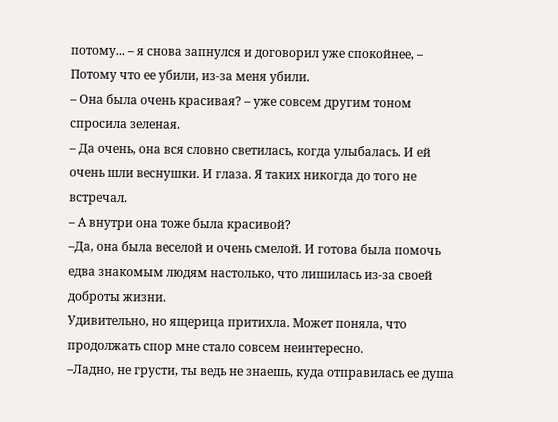потому... – я снова запнулся и договорил уже спокойнее, – Потому что ее убили, из-за меня убили.
– Она была очень красивая? – уже совсем другим тоном спросила зеленая.
– Да очень, она вся словно светилась, когда улыбалась. И ей очень шли веснушки. И глаза. Я таких никогда до того не встречал.
– А внутри она тоже была красивой?
–Да, она была веселой и очень смелой. И готова была помочь едва знакомым людям настолько, что лишилась из-за своей доброты жизни.
Удивительно, но ящерица притихла. Может поняла, что продолжать спор мне стало совсем неинтересно.
–Ладно, не грусти, ты ведь не знаешь, куда отправилась ее душа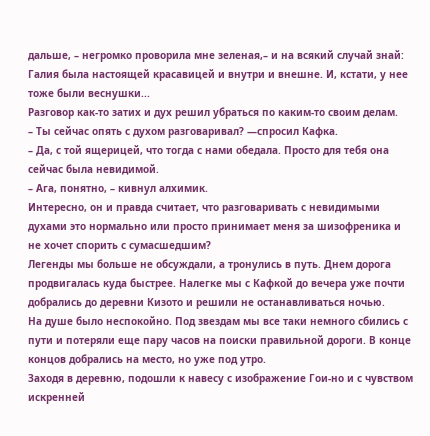дальше, – негромко проворила мне зеленая,– и на всякий случай знай: Галия была настоящей красавицей и внутри и внешне. И, кстати, у нее тоже были веснушки...
Разговор как-то затих и дух решил убраться по каким-то своим делам.
– Ты сейчас опять с духом разговаривал? —спросил Кафка.
– Да, с той ящерицей, что тогда с нами обедала. Просто для тебя она сейчас была невидимой.
– Ага, понятно, – кивнул алхимик.
Интересно, он и правда считает, что разговаривать с невидимыми духами это нормально или просто принимает меня за шизофреника и не хочет спорить с сумасшедшим?
Легенды мы больше не обсуждали, а тронулись в путь. Днем дорога продвигалась куда быстрее. Налегке мы с Кафкой до вечера уже почти добрались до деревни Кизото и решили не останавливаться ночью.
На душе было неспокойно. Под звездам мы все таки немного сбились с пути и потеряли еще пару часов на поиски правильной дороги. В конце концов добрались на место, но уже под утро.
Заходя в деревню, подошли к навесу с изображение Гои-но и с чувством искренней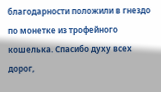благодарности положили в гнездо по монетке из трофейного кошелька. Спасибо духу всех дорог,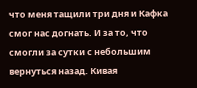что меня тащили три дня и Кафка смог нас догнать. И за то, что смогли за сутки с небольшим вернуться назад. Кивая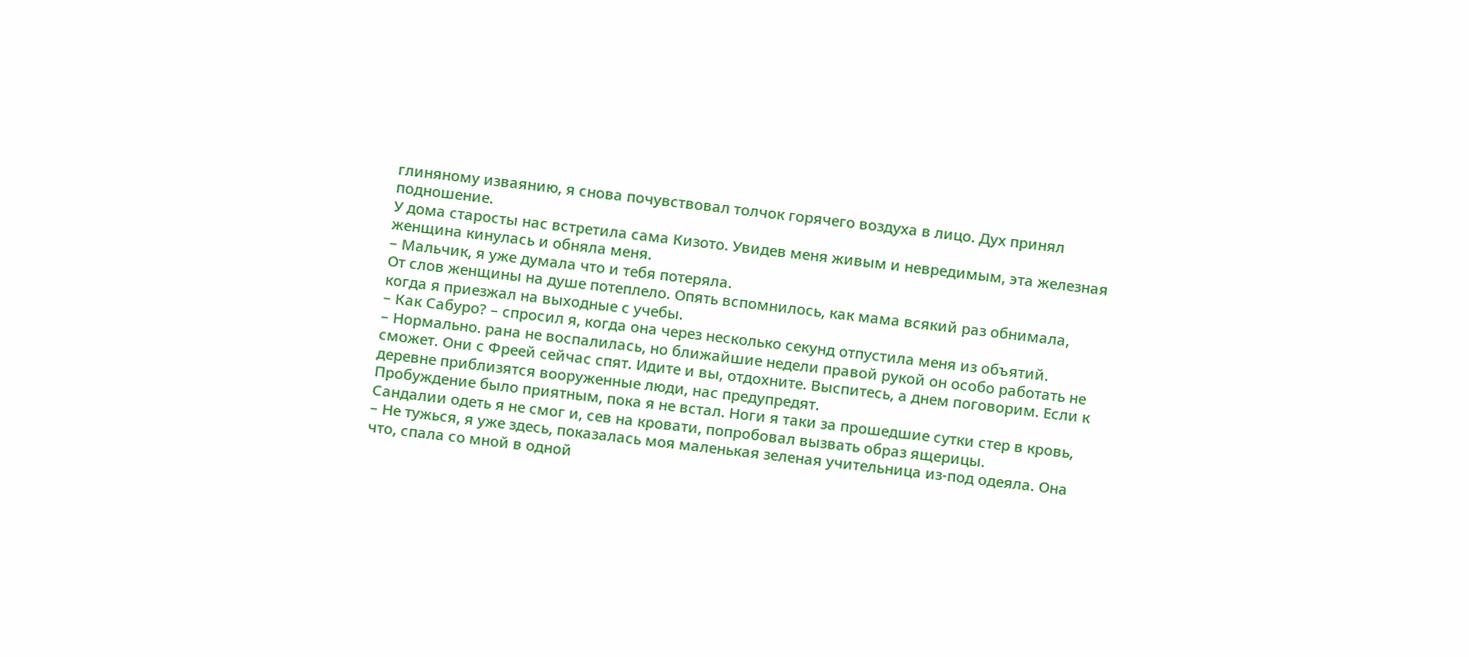глиняному изваянию, я снова почувствовал толчок горячего воздуха в лицо. Дух принял подношение.
У дома старосты нас встретила сама Кизото. Увидев меня живым и невредимым, эта железная женщина кинулась и обняла меня.
– Мальчик, я уже думала что и тебя потеряла.
От слов женщины на душе потеплело. Опять вспомнилось, как мама всякий раз обнимала, когда я приезжал на выходные с учебы.
– Как Сабуро? – спросил я, когда она через несколько секунд отпустила меня из объятий.
– Нормально. рана не воспалилась, но ближайшие недели правой рукой он особо работать не сможет. Они с Фреей сейчас спят. Идите и вы, отдохните. Выспитесь, а днем поговорим. Если к деревне приблизятся вооруженные люди, нас предупредят.
Пробуждение было приятным, пока я не встал. Ноги я таки за прошедшие сутки стер в кровь, Сандалии одеть я не смог и, сев на кровати, попробовал вызвать образ ящерицы.
– Не тужься, я уже здесь, показалась моя маленькая зеленая учительница из-под одеяла. Она что, спала со мной в одной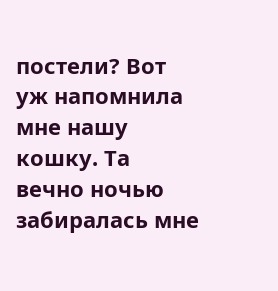постели? Вот уж напомнила мне нашу кошку. Та вечно ночью забиралась мне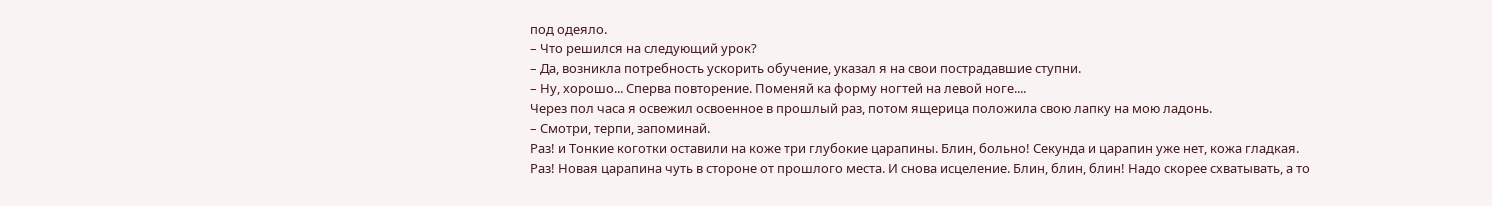под одеяло.
– Что решился на следующий урок?
– Да, возникла потребность ускорить обучение, указал я на свои пострадавшие ступни.
– Ну, хорошо... Сперва повторение. Поменяй ка форму ногтей на левой ноге....
Через пол часа я освежил освоенное в прошлый раз, потом ящерица положила свою лапку на мою ладонь.
– Смотри, терпи, запоминай.
Раз! и Тонкие коготки оставили на коже три глубокие царапины. Блин, больно! Секунда и царапин уже нет, кожа гладкая. Раз! Новая царапина чуть в стороне от прошлого места. И снова исцеление. Блин, блин, блин! Надо скорее схватывать, а то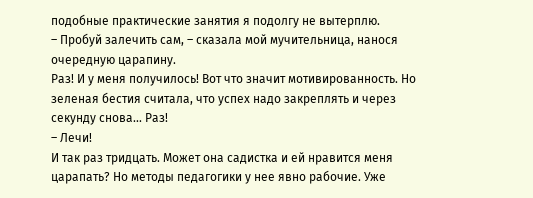подобные практические занятия я подолгу не вытерплю.
– Пробуй залечить сам, – сказала мой мучительница, нанося очередную царапину.
Раз! И у меня получилось! Вот что значит мотивированность. Но зеленая бестия считала, что успех надо закреплять и через секунду снова... Раз!
– Лечи!
И так раз тридцать. Может она садистка и ей нравится меня царапать? Но методы педагогики у нее явно рабочие. Уже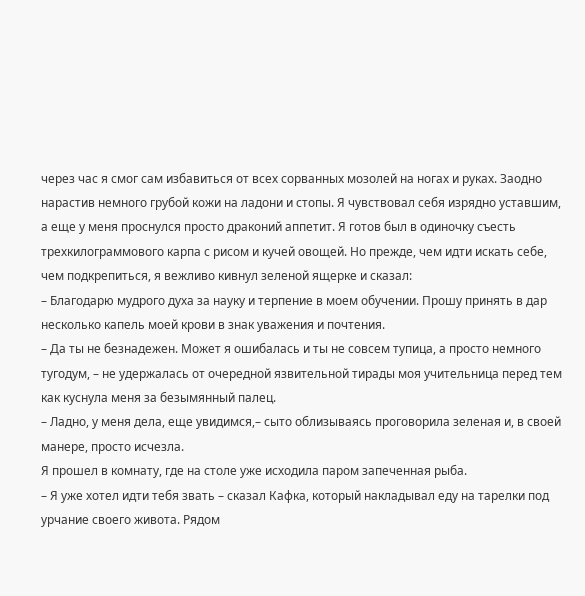через час я смог сам избавиться от всех сорванных мозолей на ногах и руках. Заодно нарастив немного грубой кожи на ладони и стопы. Я чувствовал себя изрядно уставшим, а еще у меня проснулся просто драконий аппетит. Я готов был в одиночку съесть трехкилограммового карпа с рисом и кучей овощей. Но прежде, чем идти искать себе, чем подкрепиться, я вежливо кивнул зеленой ящерке и сказал:
– Благодарю мудрого духа за науку и терпение в моем обучении. Прошу принять в дар несколько капель моей крови в знак уважения и почтения.
– Да ты не безнадежен. Может я ошибалась и ты не совсем тупица, а просто немного тугодум, – не удержалась от очередной язвительной тирады моя учительница перед тем как куснула меня за безымянный палец.
– Ладно, у меня дела, еще увидимся,– сыто облизываясь проговорила зеленая и, в своей манере, просто исчезла.
Я прошел в комнату, где на столе уже исходила паром запеченная рыба.
– Я уже хотел идти тебя звать – сказал Кафка, который накладывал еду на тарелки под урчание своего живота. Рядом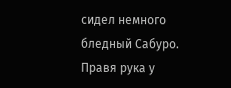сидел немного бледный Сабуро. Правя рука у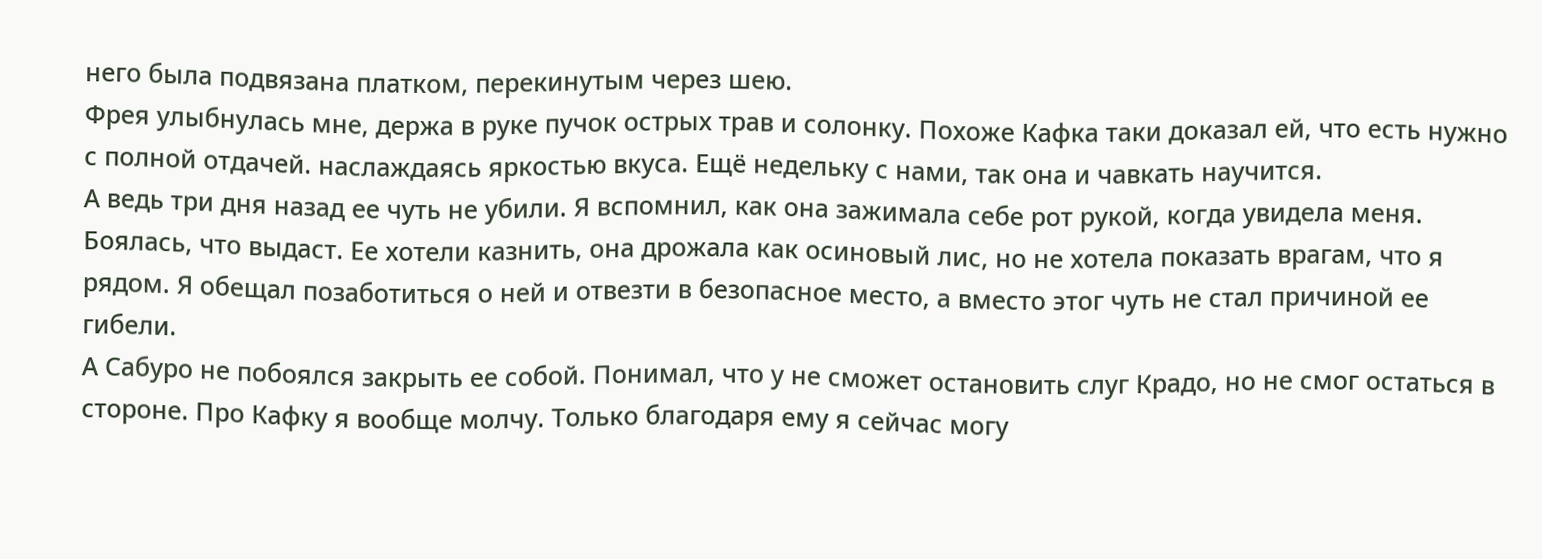него была подвязана платком, перекинутым через шею.
Фрея улыбнулась мне, держа в руке пучок острых трав и солонку. Похоже Кафка таки доказал ей, что есть нужно с полной отдачей. наслаждаясь яркостью вкуса. Ещё недельку с нами, так она и чавкать научится.
А ведь три дня назад ее чуть не убили. Я вспомнил, как она зажимала себе рот рукой, когда увидела меня. Боялась, что выдаст. Ее хотели казнить, она дрожала как осиновый лис, но не хотела показать врагам, что я рядом. Я обещал позаботиться о ней и отвезти в безопасное место, а вместо этог чуть не стал причиной ее гибели.
А Сабуро не побоялся закрыть ее собой. Понимал, что у не сможет остановить слуг Крадо, но не смог остаться в стороне. Про Кафку я вообще молчу. Только благодаря ему я сейчас могу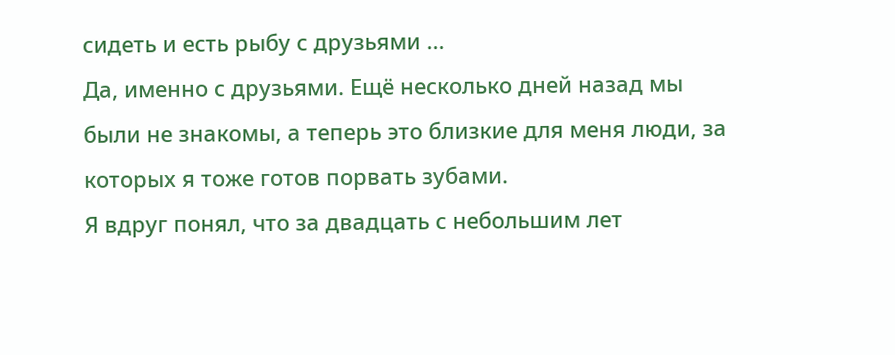сидеть и есть рыбу с друзьями ...
Да, именно с друзьями. Ещё несколько дней назад мы были не знакомы, а теперь это близкие для меня люди, за которых я тоже готов порвать зубами.
Я вдруг понял, что за двадцать с небольшим лет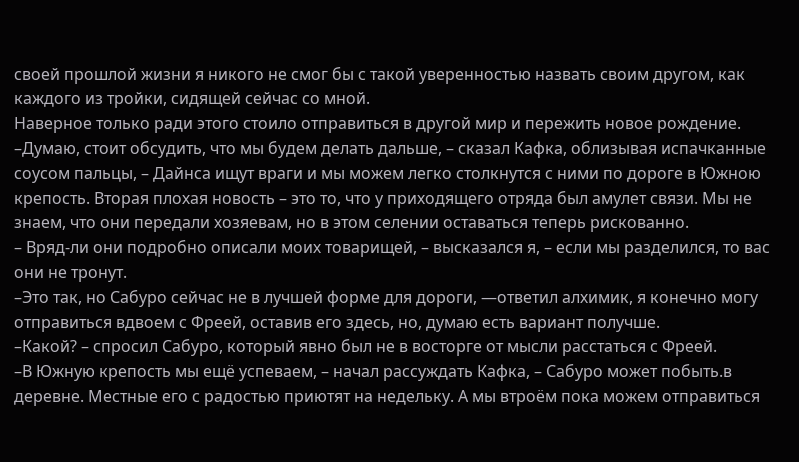своей прошлой жизни я никого не смог бы с такой уверенностью назвать своим другом, как каждого из тройки, сидящей сейчас со мной.
Наверное только ради этого стоило отправиться в другой мир и пережить новое рождение.
–Думаю, стоит обсудить, что мы будем делать дальше, – сказал Кафка, облизывая испачканные соусом пальцы, – Дайнса ищут враги и мы можем легко столкнутся с ними по дороге в Южною крепость. Вторая плохая новость – это то, что у приходящего отряда был амулет связи. Мы не знаем, что они передали хозяевам, но в этом селении оставаться теперь рискованно.
– Вряд-ли они подробно описали моих товарищей, – высказался я, – если мы разделился, то вас они не тронут.
–Это так, но Сабуро сейчас не в лучшей форме для дороги, —ответил алхимик, я конечно могу отправиться вдвоем с Фреей, оставив его здесь, но, думаю есть вариант получше.
–Какой? – спросил Сабуро, который явно был не в восторге от мысли расстаться с Фреей.
–В Южную крепость мы ещё успеваем, – начал рассуждать Кафка, – Сабуро может побыть.в деревне. Местные его с радостью приютят на недельку. А мы втроём пока можем отправиться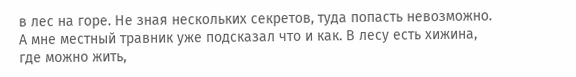в лес на горе. Не зная нескольких секретов, туда попасть невозможно. А мне местный травник уже подсказал что и как. В лесу есть хижина, где можно жить,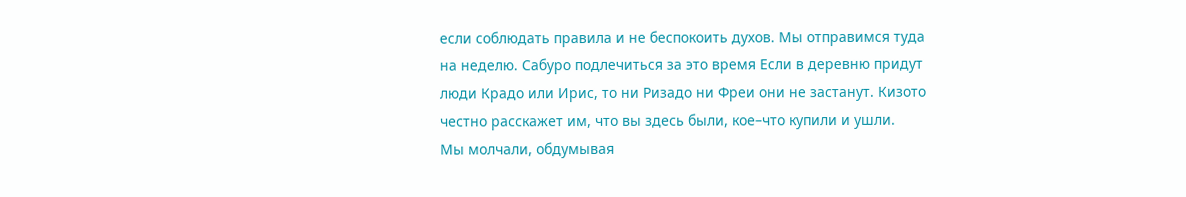если соблюдать правила и не беспокоить духов. Мы отправимся туда на неделю. Сабуро подлечиться за это время Если в деревню придут люди Крадо или Ирис, то ни Ризадо ни Фреи они не застанут. Кизото честно расскажет им, что вы здесь были, кое–что купили и ушли.
Мы молчали, обдумывая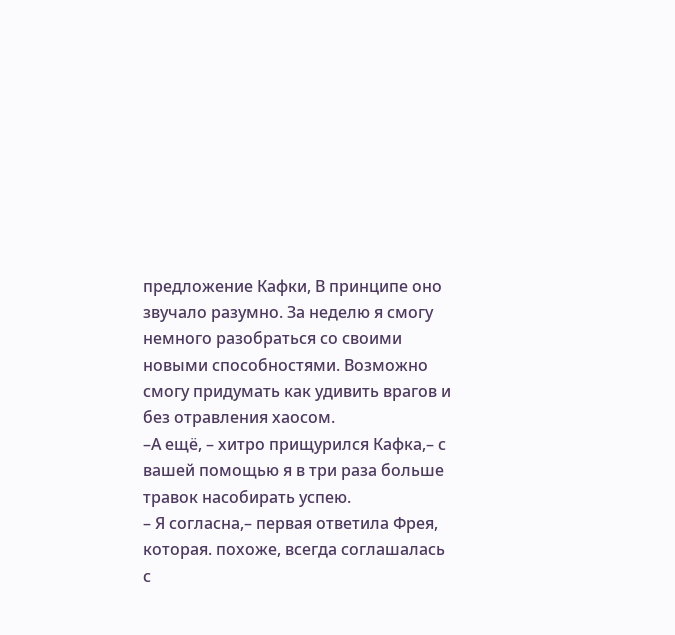предложение Кафки, В принципе оно звучало разумно. За неделю я смогу немного разобраться со своими новыми способностями. Возможно смогу придумать как удивить врагов и без отравления хаосом.
–А ещё, – хитро прищурился Кафка,– с вашей помощью я в три раза больше травок насобирать успею.
– Я согласна,– первая ответила Фрея, которая. похоже, всегда соглашалась с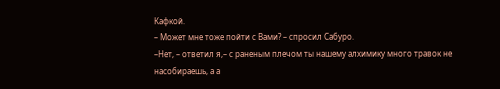Кафкой.
– Может мне тоже пойти с Вами? – спросил Сабуро.
–Нет, – ответил я,– с раненым плечом ты нашему алхимику много травок не насобираешь, а а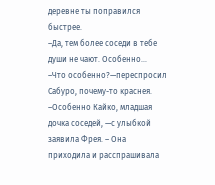деревне ты поправился быстрее.
–Да, тем более соседи в тебе души не чают. Особенно...
–Что особенно?—переспросил Сабуро, почему-то краснея.
–Особенно Кайко, младшая дочка соседей, —с улыбкой заявила Фрея. – Она приходила и расспрашивала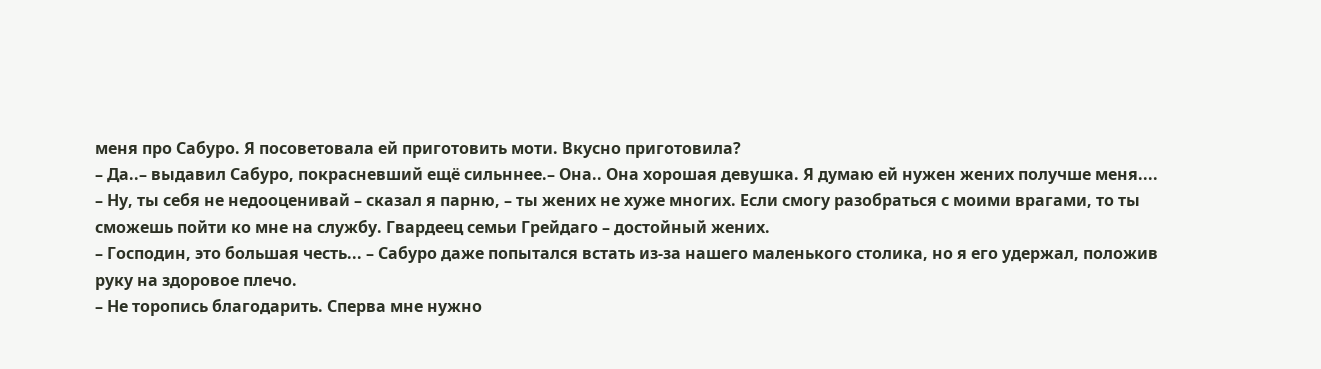меня про Сабуро. Я посоветовала ей приготовить моти. Вкусно приготовила?
– Да..– выдавил Сабуро, покрасневший ещё сильннее.– Она.. Она хорошая девушка. Я думаю ей нужен жених получше меня....
– Ну, ты себя не недооценивай – сказал я парню, – ты жених не хуже многих. Если смогу разобраться с моими врагами, то ты сможешь пойти ко мне на службу. Гвардеец семьи Грейдаго – достойный жених.
– Господин, это большая честь... – Сабуро даже попытался встать из-за нашего маленького столика, но я его удержал, положив руку на здоровое плечо.
– Не торопись благодарить. Сперва мне нужно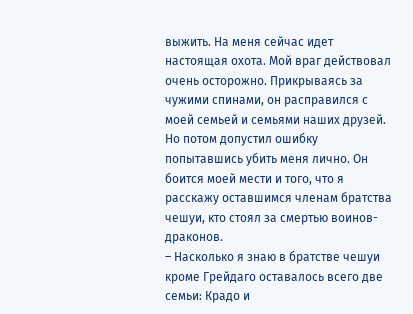выжить. На меня сейчас идет настоящая охота. Мой враг действовал очень осторожно. Прикрываясь за чужими спинами, он расправился с моей семьей и семьями наших друзей. Но потом допустил ошибку попытавшись убить меня лично. Он боится моей мести и того, что я расскажу оставшимся членам братства чешуи, кто стоял за смертью воинов-драконов.
– Насколько я знаю в братстве чешуи кроме Грейдаго оставалось всего две семьи: Крадо и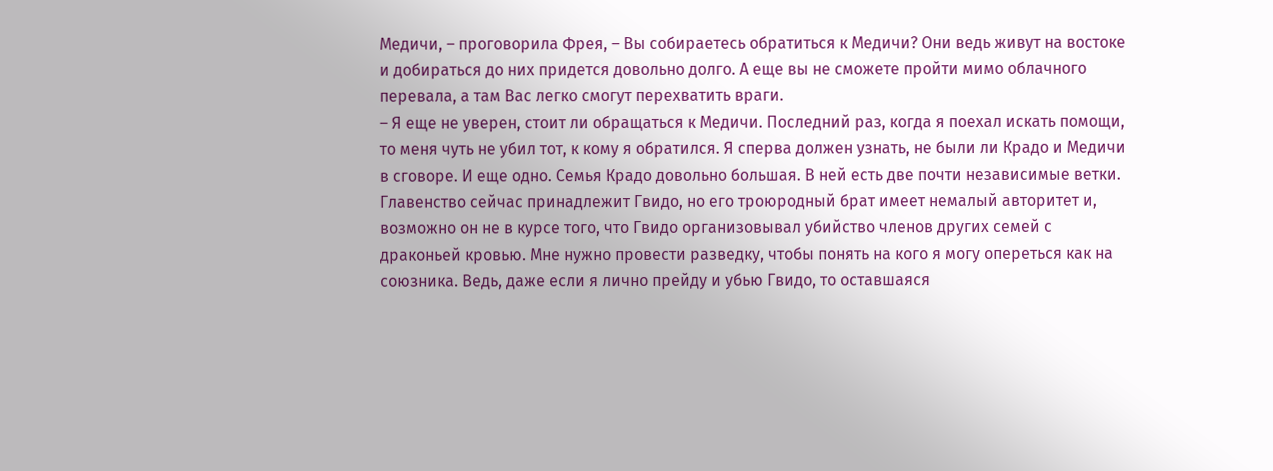Медичи, – проговорила Фрея, – Вы собираетесь обратиться к Медичи? Они ведь живут на востоке и добираться до них придется довольно долго. А еще вы не сможете пройти мимо облачного перевала, а там Вас легко смогут перехватить враги.
– Я еще не уверен, стоит ли обращаться к Медичи. Последний раз, когда я поехал искать помощи, то меня чуть не убил тот, к кому я обратился. Я сперва должен узнать, не были ли Крадо и Медичи в сговоре. И еще одно. Семья Крадо довольно большая. В ней есть две почти независимые ветки. Главенство сейчас принадлежит Гвидо, но его троюродный брат имеет немалый авторитет и, возможно он не в курсе того, что Гвидо организовывал убийство членов других семей с драконьей кровью. Мне нужно провести разведку, чтобы понять на кого я могу опереться как на союзника. Ведь, даже если я лично прейду и убью Гвидо, то оставшаяся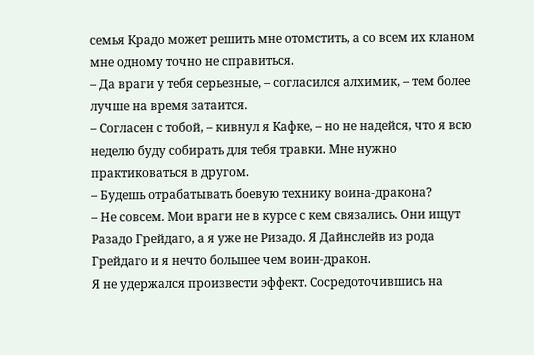семья Крадо может решить мне отомстить, а со всем их кланом мне одному точно не справиться.
– Да враги у тебя серьезные, – согласился алхимик, – тем более лучше на время затаится.
– Согласен с тобой, – кивнул я Кафке, – но не надейся, что я всю неделю буду собирать для тебя травки. Мне нужно практиковаться в другом.
– Будешь отрабатывать боевую технику воина-дракона?
– Не совсем. Мои враги не в курсе с кем связались. Они ищут Разадо Грейдаго, а я уже не Ризадо. Я Дайнслейв из рода Грейдаго и я нечто большее чем воин-дракон.
Я не удержался произвести эффект. Сосредоточившись на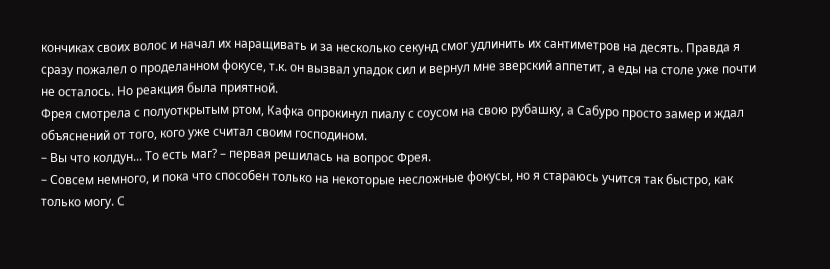кончиках своих волос и начал их наращивать и за несколько секунд смог удлинить их сантиметров на десять. Правда я сразу пожалел о проделанном фокусе, т.к. он вызвал упадок сил и вернул мне зверский аппетит, а еды на столе уже почти не осталось. Но реакция была приятной.
Фрея смотрела с полуоткрытым ртом, Кафка опрокинул пиалу с соусом на свою рубашку, а Сабуро просто замер и ждал объяснений от того, кого уже считал своим господином.
– Вы что колдун... То есть маг? – первая решилась на вопрос Фрея.
– Совсем немного, и пока что способен только на некоторые несложные фокусы, но я стараюсь учится так быстро, как только могу. С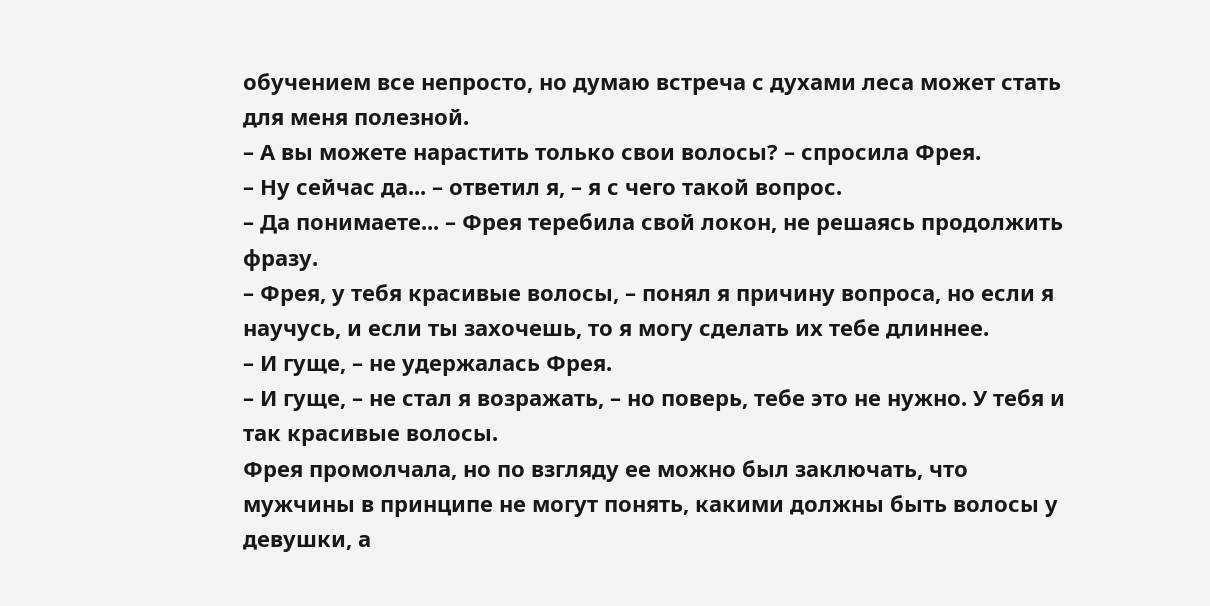обучением все непросто, но думаю встреча с духами леса может стать для меня полезной.
– А вы можете нарастить только свои волосы? – спросила Фрея.
– Ну сейчас да... – ответил я, – я с чего такой вопрос.
– Да понимаете... – Фрея теребила свой локон, не решаясь продолжить фразу.
– Фрея, у тебя красивые волосы, – понял я причину вопроса, но если я научусь, и если ты захочешь, то я могу сделать их тебе длиннее.
– И гуще, – не удержалась Фрея.
– И гуще, – не стал я возражать, – но поверь, тебе это не нужно. У тебя и так красивые волосы.
Фрея промолчала, но по взгляду ее можно был заключать, что мужчины в принципе не могут понять, какими должны быть волосы у девушки, а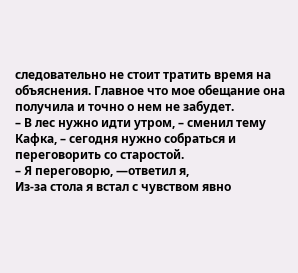следовательно не стоит тратить время на объяснения. Главное что мое обещание она получила и точно о нем не забудет.
– В лес нужно идти утром, – сменил тему Кафка, – сегодня нужно собраться и переговорить со старостой.
– Я переговорю, —ответил я,
Из-за стола я встал с чувством явно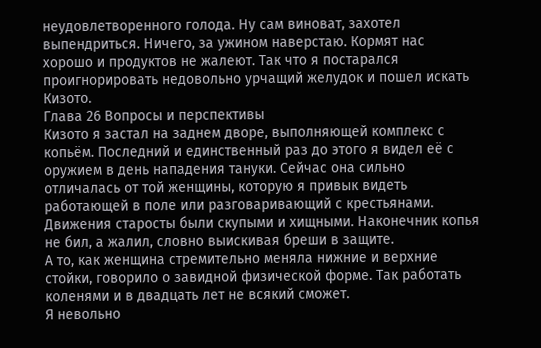неудовлетворенного голода. Ну сам виноват, захотел выпендриться. Ничего, за ужином наверстаю. Кормят нас хорошо и продуктов не жалеют. Так что я постарался проигнорировать недовольно урчащий желудок и пошел искать Кизото.
Глава 26 Вопросы и перспективы
Кизото я застал на заднем дворе, выполняющей комплекс с копьём. Последний и единственный раз до этого я видел её с оружием в день нападения тануки. Сейчас она сильно отличалась от той женщины, которую я привык видеть работающей в поле или разговаривающий с крестьянами.
Движения старосты были скупыми и хищными. Наконечник копья не бил, а жалил, словно выискивая бреши в защите.
А то, как женщина стремительно меняла нижние и верхние стойки, говорило о завидной физической форме. Так работать коленями и в двадцать лет не всякий сможет.
Я невольно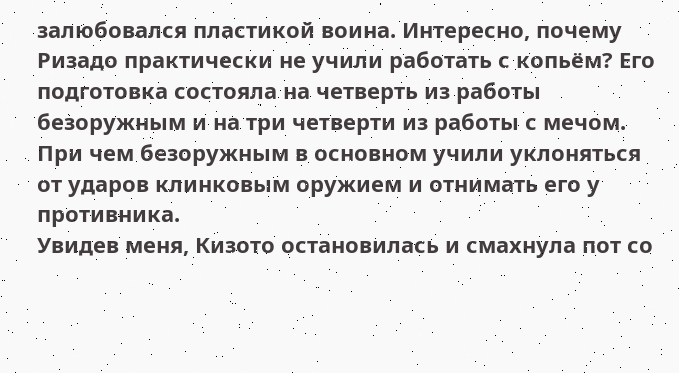залюбовался пластикой воина. Интересно, почему Ризадо практически не учили работать с копьём? Его подготовка состояла на четверть из работы безоружным и на три четверти из работы с мечом.
При чем безоружным в основном учили уклоняться от ударов клинковым оружием и отнимать его у противника.
Увидев меня, Кизото остановилась и смахнула пот со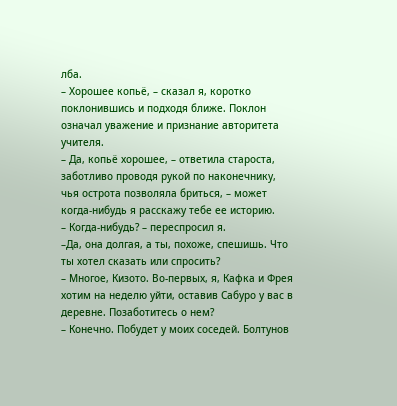лба.
– Хорошее копьё, – сказал я, коротко поклонившись и подходя ближе. Поклон означал уважение и признание авторитета учителя.
– Да, копьё хорошее, – ответила староста, заботливо проводя рукой по наконечнику, чья острота позволяла бриться, – может когда-нибудь я расскажу тебе ее историю.
– Когда-нибудь? – переспросил я.
–Да, она долгая, а ты, похоже, спешишь. Что ты хотел сказать или спросить?
– Многое, Кизото. Во-первых, я, Кафка и Фрея хотим на неделю уйти, оставив Сабуро у вас в деревне. Позаботитесь о нем?
– Конечно. Побудет у моих соседей. Болтунов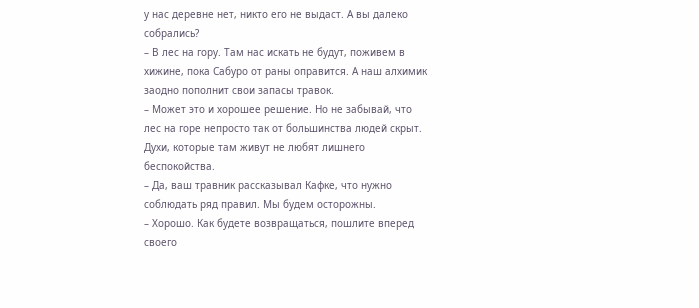у нас деревне нет, никто его не выдаст. А вы далеко собрались?
– В лес на гору. Там нас искать не будут, поживем в хижине, пока Сабуро от раны оправится. А наш алхимик заодно пополнит свои запасы травок.
– Может это и хорошее решение. Но не забывай, что лес на горе непросто так от большинства людей скрыт. Духи, которые там живут не любят лишнего беспокойства.
– Да, ваш травник рассказывал Кафке, что нужно соблюдать ряд правил. Мы будем осторожны.
– Хорошо. Как будете возвращаться, пошлите вперед своего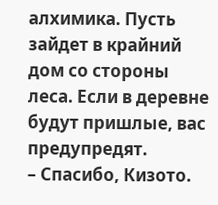алхимика. Пусть зайдет в крайний дом со стороны леса. Если в деревне будут пришлые, вас предупредят.
– Спасибо, Кизото.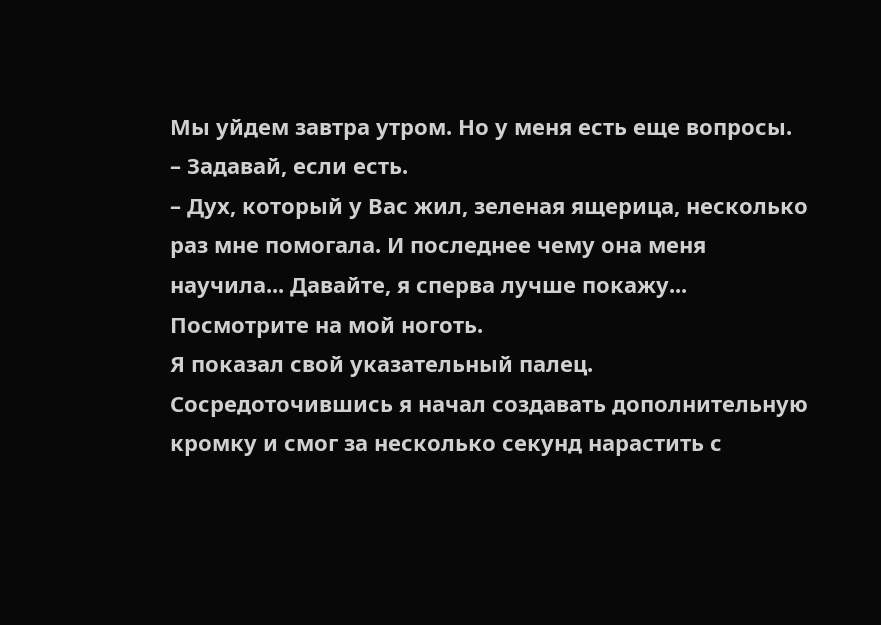Мы уйдем завтра утром. Но у меня есть еще вопросы.
– Задавай, если есть.
– Дух, который у Вас жил, зеленая ящерица, несколько раз мне помогала. И последнее чему она меня научила... Давайте, я сперва лучше покажу... Посмотрите на мой ноготь.
Я показал свой указательный палец. Сосредоточившись я начал создавать дополнительную кромку и смог за несколько секунд нарастить с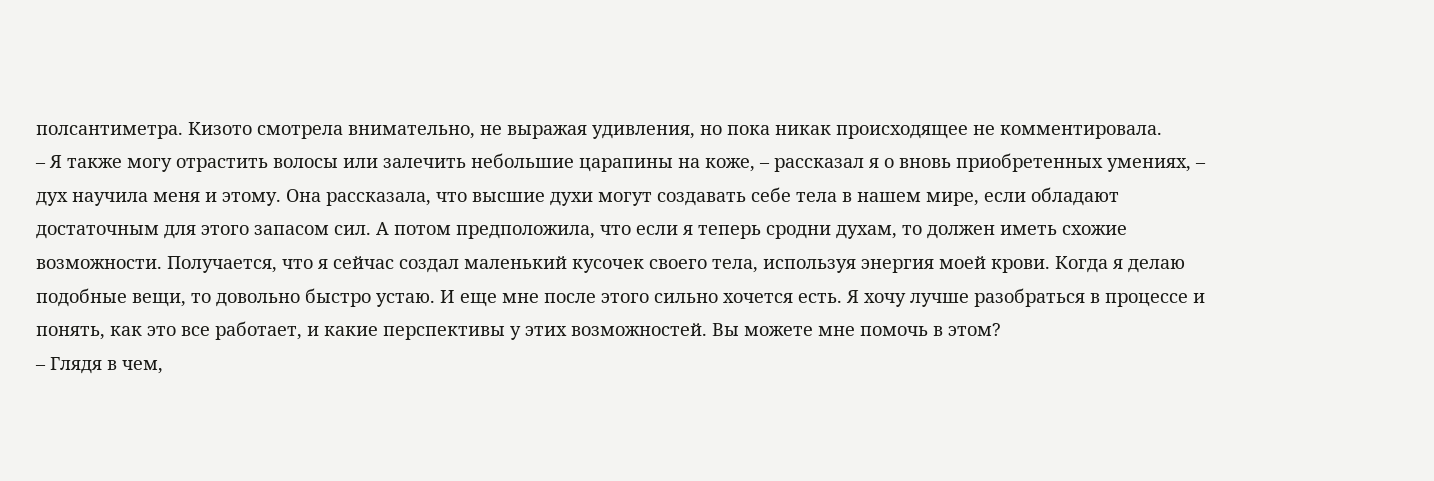полсантиметра. Кизото смотрела внимательно, не выражая удивления, но пока никак происходящее не комментировала.
– Я также могу отрастить волосы или залечить небольшие царапины на коже, – рассказал я о вновь приобретенных умениях, – дух научила меня и этому. Она рассказала, что высшие духи могут создавать себе тела в нашем мире, если обладают достаточным для этого запасом сил. А потом предположила, что если я теперь сродни духам, то должен иметь схожие возможности. Получается, что я сейчас создал маленький кусочек своего тела, используя энергия моей крови. Когда я делаю подобные вещи, то довольно быстро устаю. И еще мне после этого сильно хочется есть. Я хочу лучше разобраться в процессе и понять, как это все работает, и какие перспективы у этих возможностей. Вы можете мне помочь в этом?
– Глядя в чем,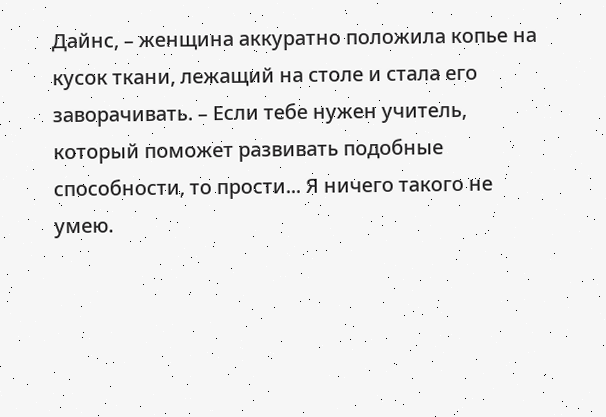Дайнс, – женщина аккуратно положила копье на кусок ткани, лежащий на столе и стала его заворачивать. – Если тебе нужен учитель, который поможет развивать подобные способности, то прости... Я ничего такого не умею.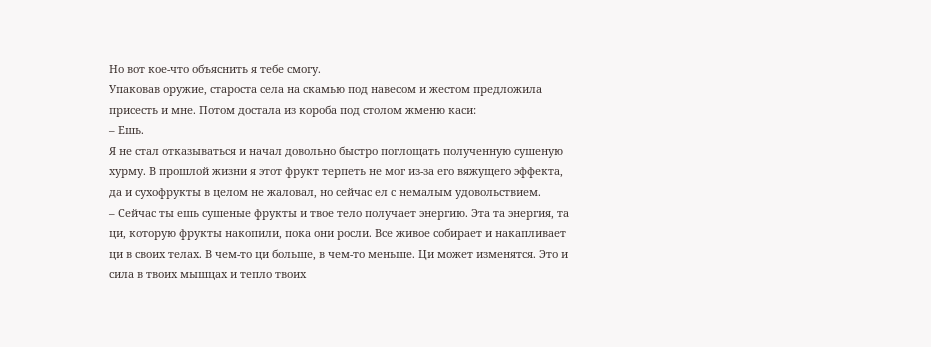Но вот кое-что объяснить я тебе смогу.
Упаковав оружие, староста села на скамью под навесом и жестом предложила присесть и мне. Потом достала из короба под столом жменю каси:
– Ешь.
Я не стал отказываться и начал довольно быстро поглощать полученную сушеную хурму. В прошлой жизни я этот фрукт терпеть не мог из-за его вяжущего эффекта, да и сухофрукты в целом не жаловал, но сейчас ел с немалым удовольствием.
– Сейчас ты ешь сушеные фрукты и твое тело получает энергию. Эта та энергия, та ци, которую фрукты накопили, пока они росли. Все живое собирает и накапливает ци в своих телах. В чем-то ци больше, в чем-то меньше. Ци может изменятся. Это и сила в твоих мышцах и тепло твоих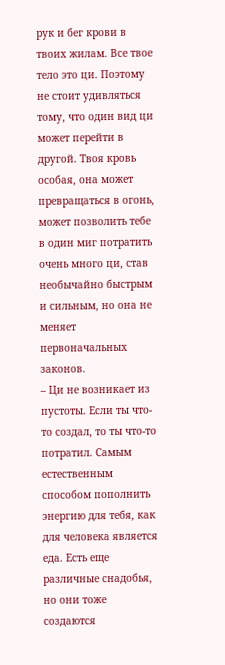рук и бег крови в твоих жилам. Все твое тело это ци. Поэтому не стоит удивляться тому, что один вид ци может перейти в другой. Твоя кровь особая, она может превращаться в огонь, может позволить тебе в один миг потратить очень много ци, став необычайно быстрым и сильным, но она не меняет первоначальных законов.
– Ци не возникает из пустоты. Если ты что-то создал, то ты что-то потратил. Самым естественным способом пополнить энергию для тебя, как для человека является еда. Есть еще различные снадобья, но они тоже создаются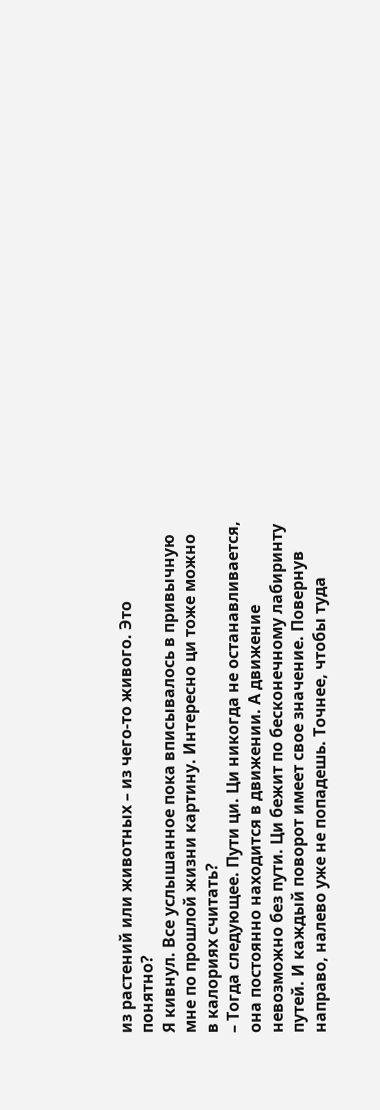из растений или животных – из чего-то живого. Это понятно?
Я кивнул. Все услышанное пока вписывалось в привычную мне по прошлой жизни картину. Интересно ци тоже можно в калориях считать?
– Тогда следующее. Пути ци. Ци никогда не останавливается, она постоянно находится в движении. А движение невозможно без пути. Ци бежит по бесконечному лабиринту путей. И каждый поворот имеет свое значение. Повернув направо, налево уже не попадешь. Точнее, чтобы туда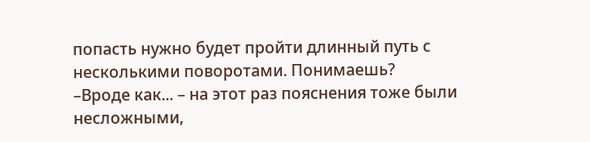попасть нужно будет пройти длинный путь с несколькими поворотами. Понимаешь?
–Вроде как... – на этот раз пояснения тоже были несложными,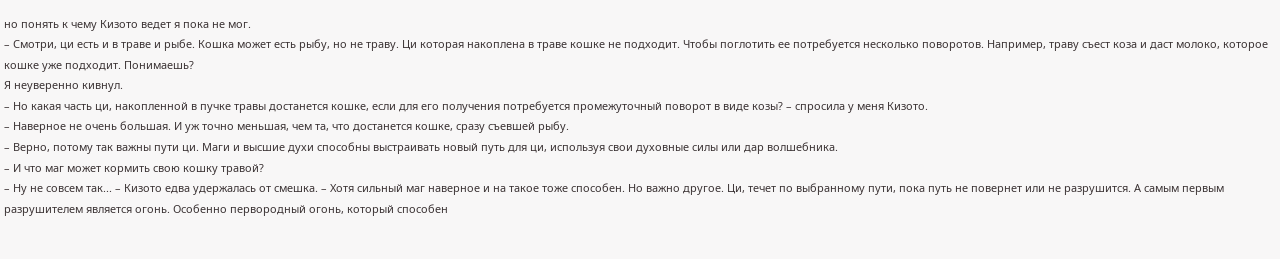но понять к чему Кизото ведет я пока не мог.
– Смотри, ци есть и в траве и рыбе. Кошка может есть рыбу, но не траву. Ци которая накоплена в траве кошке не подходит. Чтобы поглотить ее потребуется несколько поворотов. Например, траву съест коза и даст молоко, которое кошке уже подходит. Понимаешь?
Я неуверенно кивнул.
– Но какая часть ци, накопленной в пучке травы достанется кошке, если для его получения потребуется промежуточный поворот в виде козы? – спросила у меня Кизото.
– Наверное не очень большая. И уж точно меньшая, чем та, что достанется кошке, сразу съевшей рыбу.
– Верно, потому так важны пути ци. Маги и высшие духи способны выстраивать новый путь для ци, используя свои духовные силы или дар волшебника.
– И что маг может кормить свою кошку травой?
– Ну не совсем так... – Кизото едва удержалась от смешка. – Хотя сильный маг наверное и на такое тоже способен. Но важно другое. Ци, течет по выбранному пути, пока путь не повернет или не разрушится. А самым первым разрушителем является огонь. Особенно первородный огонь, который способен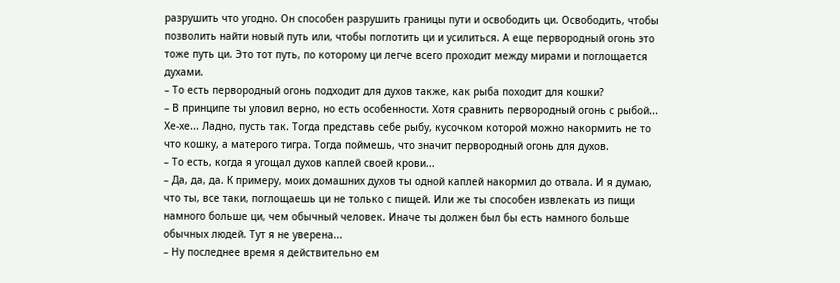разрушить что угодно. Он способен разрушить границы пути и освободить ци. Освободить, чтобы позволить найти новый путь или, чтобы поглотить ци и усилиться. А еще первородный огонь это тоже путь ци. Это тот путь, по которому ци легче всего проходит между мирами и поглощается духами.
– То есть первородный огонь подходит для духов также, как рыба походит для кошки?
– В принципе ты уловил верно, но есть особенности. Хотя сравнить первородный огонь с рыбой... Хе-хе... Ладно, пусть так. Тогда представь себе рыбу, кусочком которой можно накормить не то что кошку, а матерого тигра. Тогда поймешь, что значит первородный огонь для духов.
– То есть, когда я угощал духов каплей своей крови...
– Да, да, да. К примеру, моих домашних духов ты одной каплей накормил до отвала. И я думаю, что ты, все таки, поглощаешь ци не только с пищей. Или же ты способен извлекать из пищи намного больше ци, чем обычный человек. Иначе ты должен был бы есть намного больше обычных людей. Тут я не уверена...
– Ну последнее время я действительно ем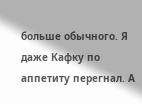больше обычного. Я даже Кафку по аппетиту перегнал. А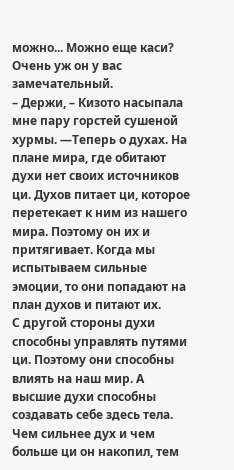можно... Можно еще каси? Очень уж он у вас замечательный.
– Держи, – Кизото насыпала мне пару горстей сушеной хурмы. —Теперь о духах. На плане мира, где обитают духи нет своих источников ци. Духов питает ци, которое перетекает к ним из нашего мира. Поэтому он их и притягивает. Когда мы испытываем сильные эмоции, то они попадают на план духов и питают их.
С другой стороны духи способны управлять путями ци. Поэтому они способны влиять на наш мир. А высшие духи способны создавать себе здесь тела. Чем сильнее дух и чем больше ци он накопил, тем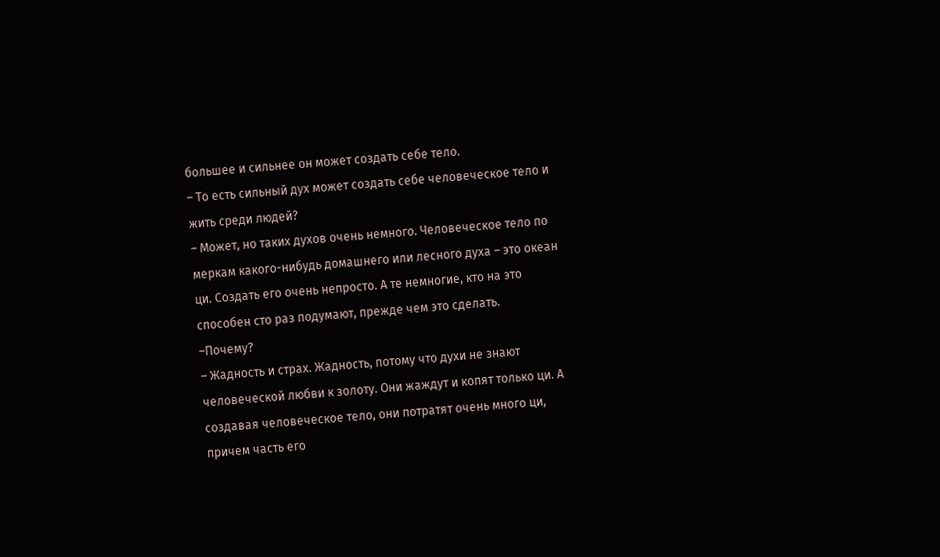большее и сильнее он может создать себе тело.
– То есть сильный дух может создать себе человеческое тело и жить среди людей?
– Может, но таких духов очень немного. Человеческое тело по меркам какого-нибудь домашнего или лесного духа – это океан ци. Создать его очень непросто. А те немногие, кто на это способен сто раз подумают, прежде чем это сделать.
–Почему?
– Жадность и страх. Жадность, потому что духи не знают человеческой любви к золоту. Они жаждут и копят только ци. А создавая человеческое тело, они потратят очень много ци, причем часть его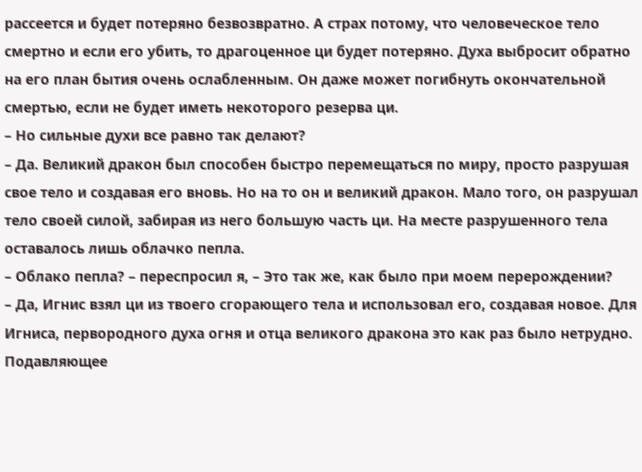рассеется и будет потеряно безвозвратно. А страх потому, что человеческое тело смертно и если его убить, то драгоценное ци будет потеряно. Духа выбросит обратно на его план бытия очень ослабленным. Он даже может погибнуть окончательной смертью, если не будет иметь некоторого резерва ци.
– Но сильные духи все равно так делают?
– Да. Великий дракон был способен быстро перемещаться по миру, просто разрушая свое тело и создавая его вновь. Но на то он и великий дракон. Мало того, он разрушал тело своей силой, забирая из него большую часть ци. На месте разрушенного тела оставалось лишь облачко пепла.
– Облако пепла? – переспросил я, – Это так же, как было при моем перерождении?
– Да, Игнис взял ци из твоего сгорающего тела и использовал его, создавая новое. Для Игниса, первородного духа огня и отца великого дракона это как раз было нетрудно. Подавляющее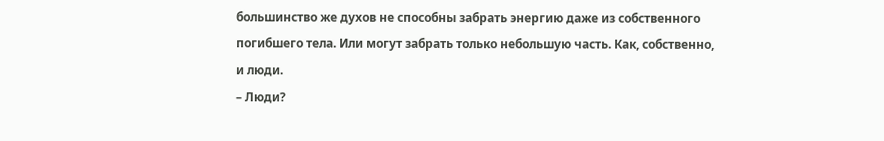большинство же духов не способны забрать энергию даже из собственного погибшего тела. Или могут забрать только небольшую часть. Как, собственно, и люди.
– Люди?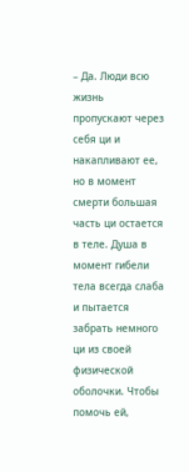– Да. Люди всю жизнь пропускают через себя ци и накапливают ее, но в момент смерти большая часть ци остается в теле. Душа в момент гибели тела всегда слаба и пытается забрать немного ци из своей физической оболочки. Чтобы помочь ей,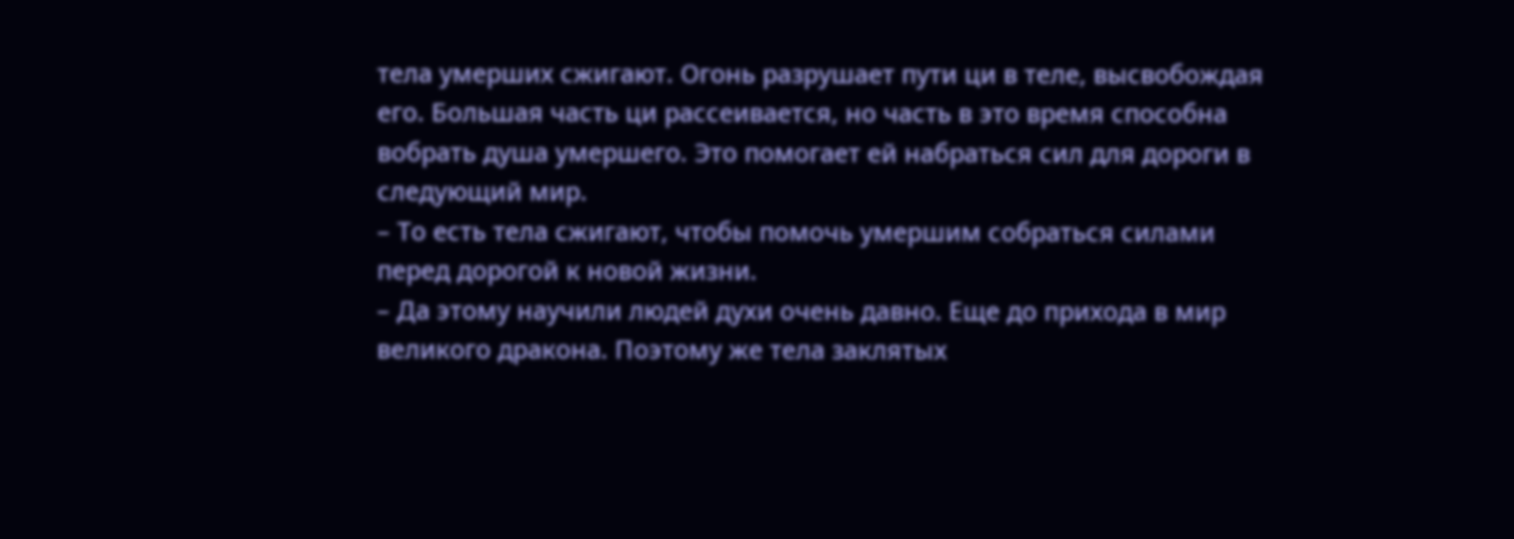тела умерших сжигают. Огонь разрушает пути ци в теле, высвобождая его. Большая часть ци рассеивается, но часть в это время способна вобрать душа умершего. Это помогает ей набраться сил для дороги в следующий мир.
– То есть тела сжигают, чтобы помочь умершим собраться силами перед дорогой к новой жизни.
– Да этому научили людей духи очень давно. Еще до прихода в мир великого дракона. Поэтому же тела заклятых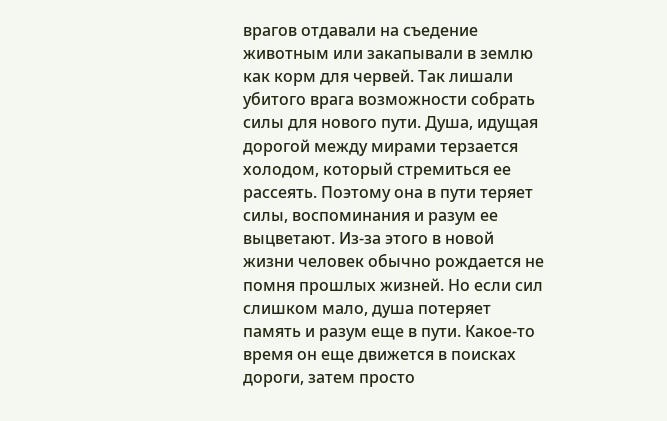врагов отдавали на съедение животным или закапывали в землю как корм для червей. Так лишали убитого врага возможности собрать силы для нового пути. Душа, идущая дорогой между мирами терзается холодом, который стремиться ее рассеять. Поэтому она в пути теряет силы, воспоминания и разум ее выцветают. Из-за этого в новой жизни человек обычно рождается не помня прошлых жизней. Но если сил слишком мало, душа потеряет память и разум еще в пути. Какое-то время он еще движется в поисках дороги, затем просто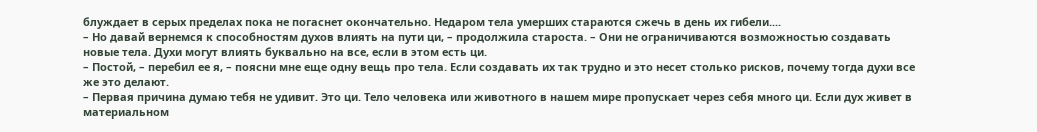блуждает в серых пределах пока не погаснет окончательно. Недаром тела умерших стараются сжечь в день их гибели....
– Но давай вернемся к способностям духов влиять на пути ци, – продолжила староста. – Они не ограничиваются возможностью создавать новые тела. Духи могут влиять буквально на все, если в этом есть ци.
– Постой, – перебил ее я, – поясни мне еще одну вещь про тела. Если создавать их так трудно и это несет столько рисков, почему тогда духи все же это делают.
– Первая причина думаю тебя не удивит. Это ци. Тело человека или животного в нашем мире пропускает через себя много ци. Если дух живет в материальном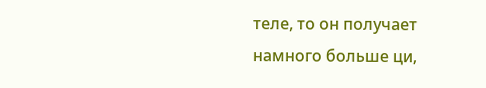теле, то он получает намного больше ци,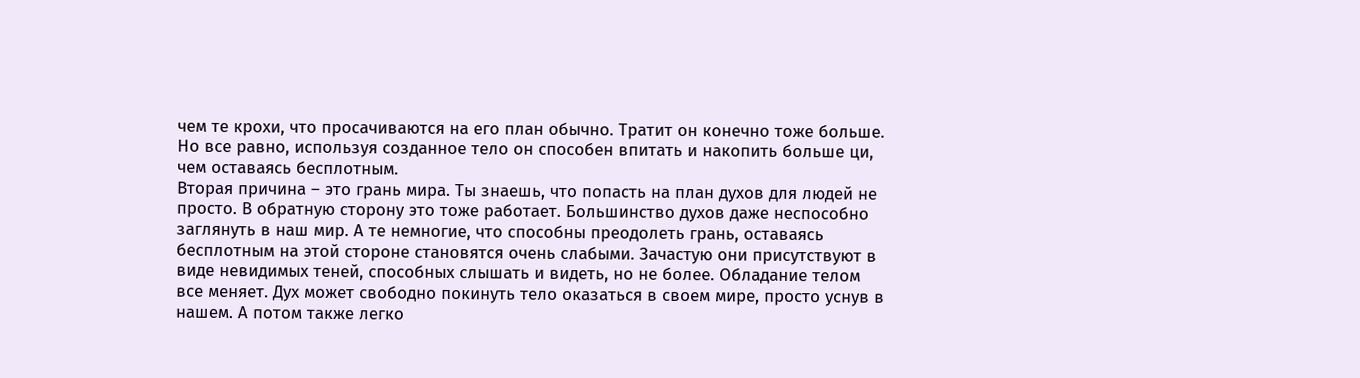чем те крохи, что просачиваются на его план обычно. Тратит он конечно тоже больше. Но все равно, используя созданное тело он способен впитать и накопить больше ци, чем оставаясь бесплотным.
Вторая причина – это грань мира. Ты знаешь, что попасть на план духов для людей не просто. В обратную сторону это тоже работает. Большинство духов даже неспособно заглянуть в наш мир. А те немногие, что способны преодолеть грань, оставаясь бесплотным на этой стороне становятся очень слабыми. Зачастую они присутствуют в виде невидимых теней, способных слышать и видеть, но не более. Обладание телом все меняет. Дух может свободно покинуть тело оказаться в своем мире, просто уснув в нашем. А потом также легко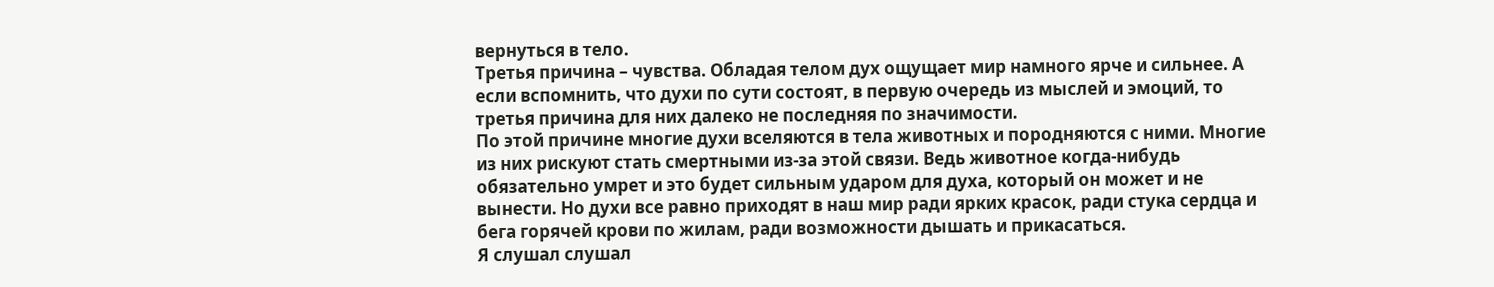вернуться в тело.
Третья причина – чувства. Обладая телом дух ощущает мир намного ярче и сильнее. А если вспомнить, что духи по сути состоят, в первую очередь из мыслей и эмоций, то третья причина для них далеко не последняя по значимости.
По этой причине многие духи вселяются в тела животных и породняются с ними. Многие из них рискуют стать смертными из-за этой связи. Ведь животное когда-нибудь обязательно умрет и это будет сильным ударом для духа, который он может и не вынести. Но духи все равно приходят в наш мир ради ярких красок, ради стука сердца и бега горячей крови по жилам, ради возможности дышать и прикасаться.
Я слушал слушал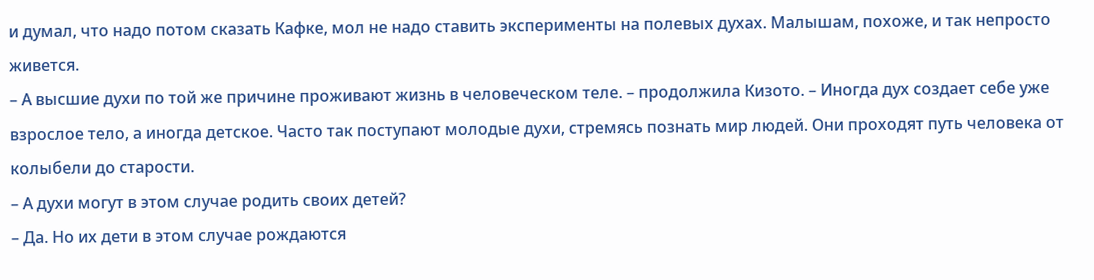и думал, что надо потом сказать Кафке, мол не надо ставить эксперименты на полевых духах. Малышам, похоже, и так непросто живется.
– А высшие духи по той же причине проживают жизнь в человеческом теле. – продолжила Кизото. – Иногда дух создает себе уже взрослое тело, а иногда детское. Часто так поступают молодые духи, стремясь познать мир людей. Они проходят путь человека от колыбели до старости.
– А духи могут в этом случае родить своих детей?
– Да. Но их дети в этом случае рождаются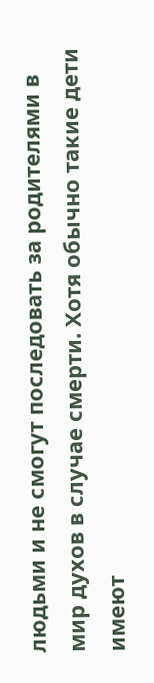людьми и не смогут последовать за родителями в мир духов в случае смерти. Хотя обычно такие дети имеют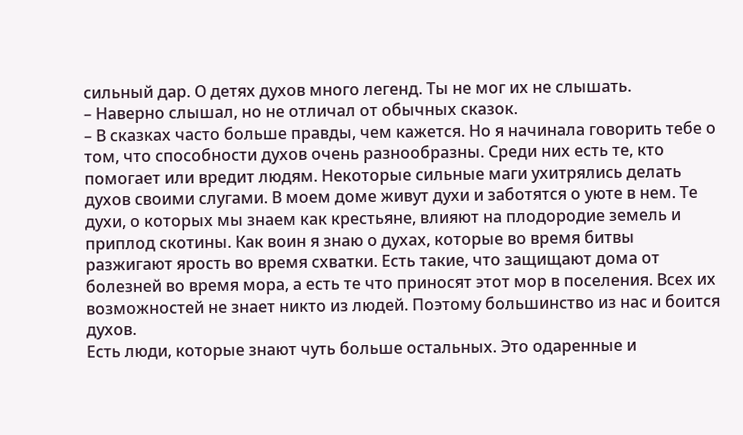сильный дар. О детях духов много легенд. Ты не мог их не слышать.
– Наверно слышал, но не отличал от обычных сказок.
– В сказках часто больше правды, чем кажется. Но я начинала говорить тебе о том, что способности духов очень разнообразны. Среди них есть те, кто помогает или вредит людям. Некоторые сильные маги ухитрялись делать духов своими слугами. В моем доме живут духи и заботятся о уюте в нем. Те духи, о которых мы знаем как крестьяне, влияют на плодородие земель и приплод скотины. Как воин я знаю о духах, которые во время битвы разжигают ярость во время схватки. Есть такие, что защищают дома от болезней во время мора, а есть те что приносят этот мор в поселения. Всех их возможностей не знает никто из людей. Поэтому большинство из нас и боится духов.
Есть люди, которые знают чуть больше остальных. Это одаренные и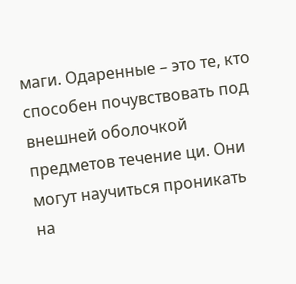маги. Одаренные – это те, кто способен почувствовать под внешней оболочкой предметов течение ци. Они могут научиться проникать на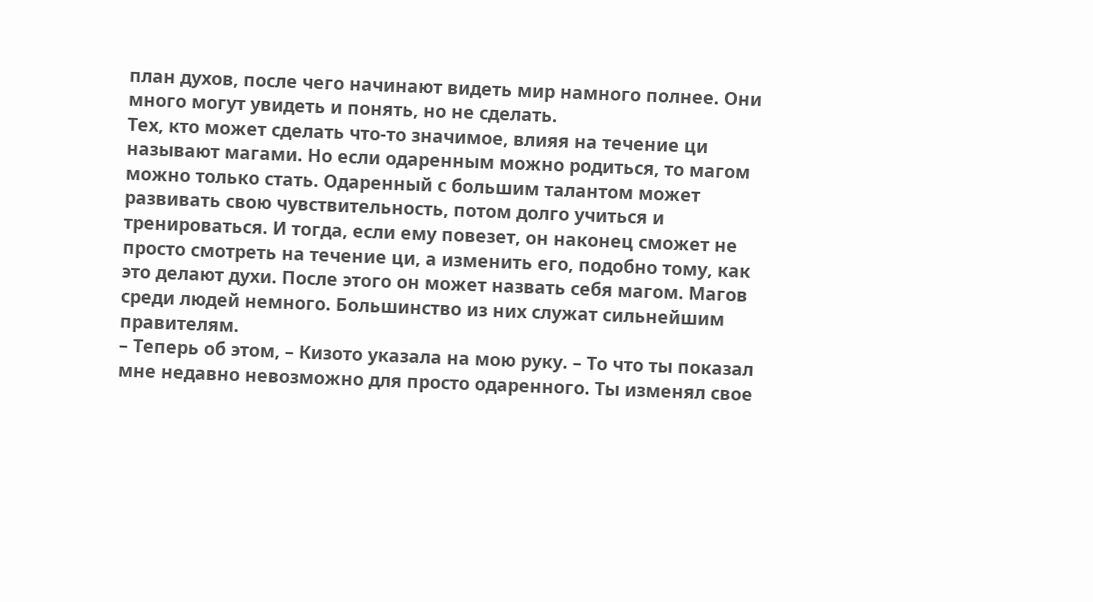план духов, после чего начинают видеть мир намного полнее. Они много могут увидеть и понять, но не сделать.
Тех, кто может сделать что-то значимое, влияя на течение ци называют магами. Но если одаренным можно родиться, то магом можно только стать. Одаренный с большим талантом может развивать свою чувствительность, потом долго учиться и тренироваться. И тогда, если ему повезет, он наконец сможет не просто смотреть на течение ци, а изменить его, подобно тому, как это делают духи. После этого он может назвать себя магом. Магов среди людей немного. Большинство из них служат сильнейшим правителям.
– Теперь об этом, – Кизото указала на мою руку. – То что ты показал мне недавно невозможно для просто одаренного. Ты изменял свое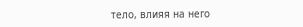тело, влияя на него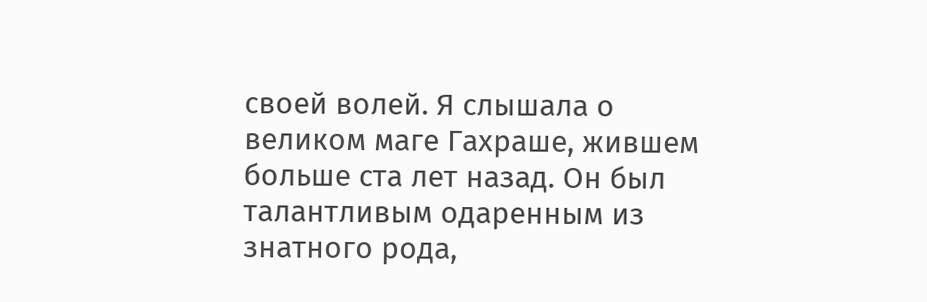своей волей. Я слышала о великом маге Гахраше, жившем больше ста лет назад. Он был талантливым одаренным из знатного рода,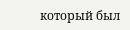который был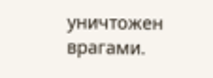уничтожен врагами.